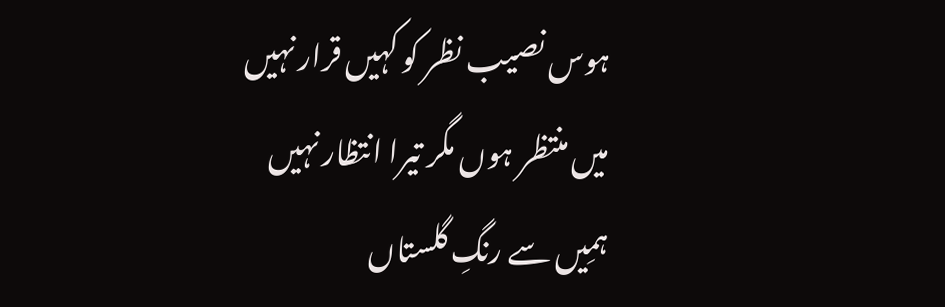ہوس نصیب نظر کو کہیں قرار نہیں
میں منتظر ہوں مگر تیرا انتظار نہیں
ہمِیں سے رنگِ گلستاں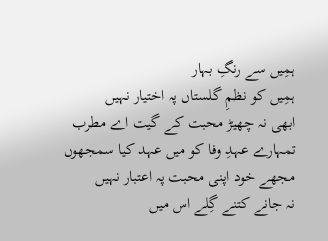ہمِیں سے رنگِ بہار
ہمِیں کو نظمِ گلستاں پہ اختیار نہیں
ابھی نہ چھیڑ محبت کے گیت اے مطرب
تمہارے عہدِ وفا کو میں عہد کیا سمجھوں
مجھے خود اپنی محبت پہ اعتبار نہیں
نہ جانے کتنے گِلے اس میں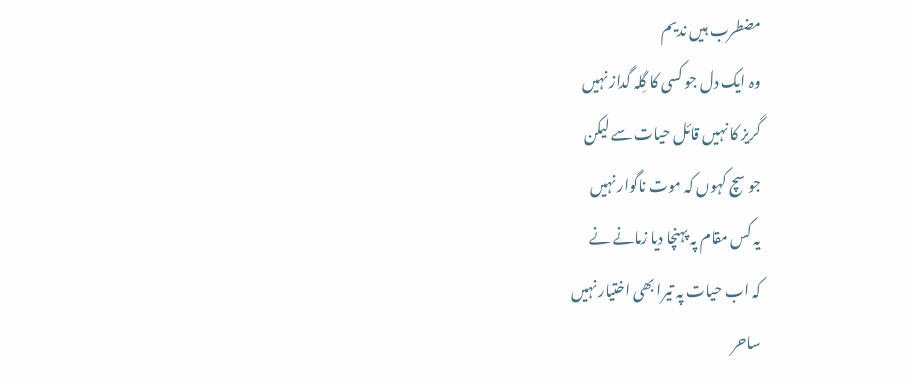مضطرب ہیں ندیم
وہ ایک دل جو کسی کا گِلہ گداز نہیں
گریز کا نہیں قائل حیات سے لیکن
جو سچ کہوں کہ موت ناگوار نہیں
یہ کس مقام پہ پہنچا دیا زمانے نے
کہ اب حیات پہ تیرا بھی اختیار نہیں
ساحر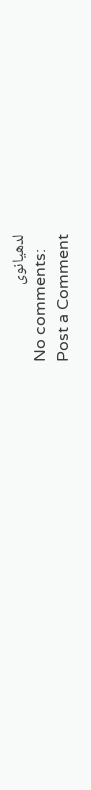لدھیانوی
No comments:
Post a Comment